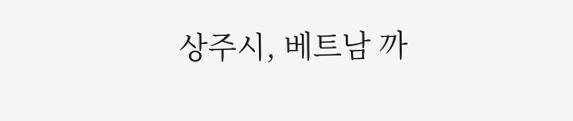상주시, 베트남 까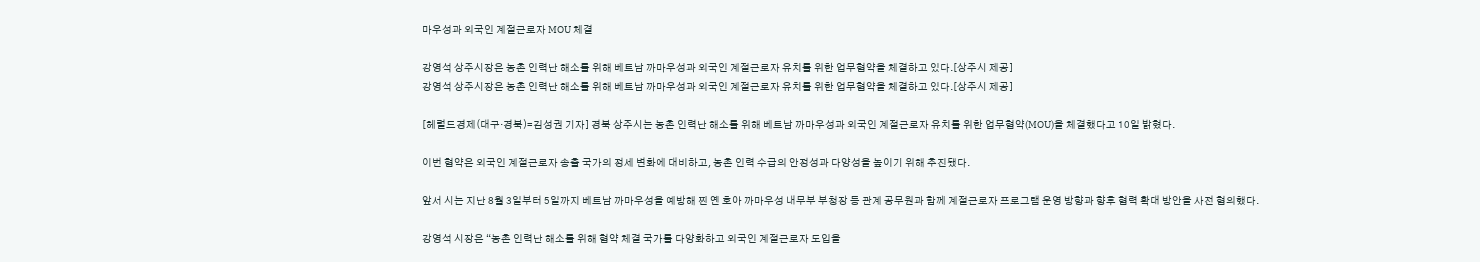마우성과 외국인 계절근로자 MOU 체결

강영석 상주시장은 농촌 인력난 해소를 위해 베트남 까마우성과 외국인 계절근로자 유치를 위한 업무협약을 체결하고 있다.[상주시 제공]
강영석 상주시장은 농촌 인력난 해소를 위해 베트남 까마우성과 외국인 계절근로자 유치를 위한 업무협약을 체결하고 있다.[상주시 제공]

[헤럴드경제(대구·경북)=김성권 기자] 경북 상주시는 농촌 인력난 해소를 위해 베트남 까마우성과 외국인 계절근로자 유치를 위한 업무협약(MOU)을 체결했다고 10일 밝혔다.

이번 협약은 외국인 계절근로자 송출 국가의 정세 변화에 대비하고, 농촌 인력 수급의 안정성과 다양성을 높이기 위해 추진됐다.

앞서 시는 지난 8월 3일부터 5일까지 베트남 까마우성을 예방해 찐 옌 호아 까마우성 내무부 부청장 등 관계 공무원과 함께 계절근로자 프로그램 운영 방향과 향후 협력 확대 방안을 사전 협의했다.

강영석 시장은 “농촌 인력난 해소를 위해 협약 체결 국가를 다양화하고 외국인 계절근로자 도입을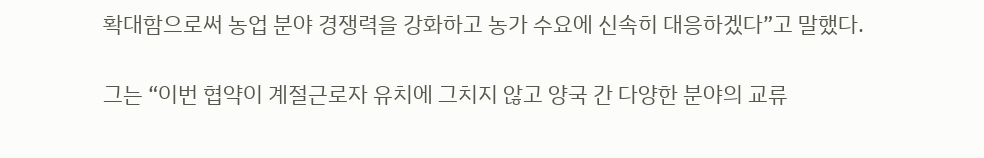확대함으로써 농업 분야 경쟁력을 강화하고 농가 수요에 신속히 대응하겠다”고 말했다.

그는 “이번 협약이 계절근로자 유치에 그치지 않고 양국 간 다양한 분야의 교류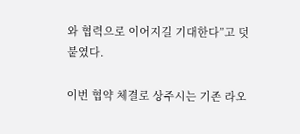와 협력으로 이어지길 기대한다”고 덧붙였다.

이번 협약 체결로 상주시는 기존 라오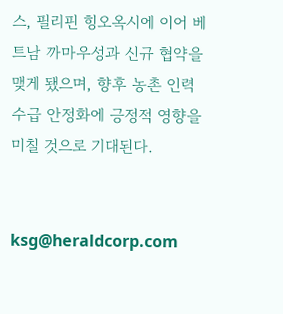스, 필리핀 힝오옥시에 이어 베트남 까마우성과 신규 협약을 맺게 됐으며, 향후 농촌 인력 수급 안정화에 긍정적 영향을 미칠 것으로 기대된다.


ksg@heraldcorp.com